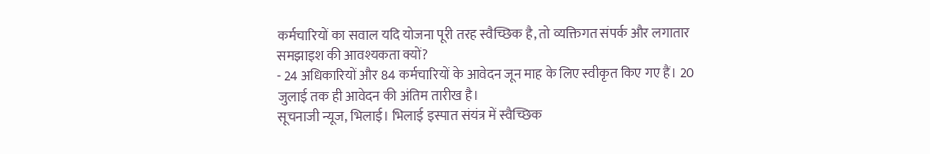कर्मचारियों का सवाल यदि योजना पूरी तरह स्वैच्छिक है, तो व्यक्तिगत संपर्क और लगातार समझाइश की आवश्यकता क्यों?
- 24 अधिकारियों और 84 कर्मचारियों के आवेदन जून माह के लिए स्वीकृत किए गए हैं। 20 जुलाई तक ही आवेदन की अंतिम तारीख है।
सूचनाजी न्यूज, भिलाई। भिलाई इस्पात संयंत्र में स्वैच्छिक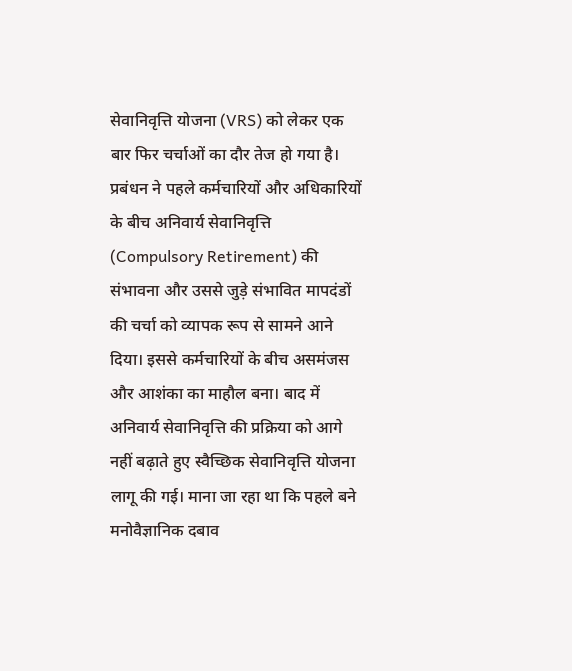सेवानिवृत्ति योजना (VRS) को लेकर एक बार फिर चर्चाओं का दौर तेज हो गया है। प्रबंधन ने पहले कर्मचारियों और अधिकारियों के बीच अनिवार्य सेवानिवृत्ति (Compulsory Retirement) की संभावना और उससे जुड़े संभावित मापदंडों की चर्चा को व्यापक रूप से सामने आने दिया। इससे कर्मचारियों के बीच असमंजस और आशंका का माहौल बना। बाद में अनिवार्य सेवानिवृत्ति की प्रक्रिया को आगे नहीं बढ़ाते हुए स्वैच्छिक सेवानिवृत्ति योजना लागू की गई। माना जा रहा था कि पहले बने मनोवैज्ञानिक दबाव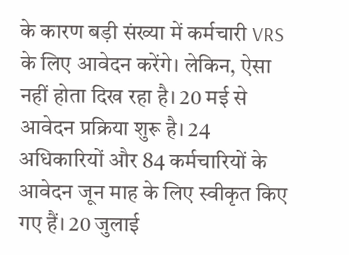के कारण बड़ी संख्या में कर्मचारी VRS के लिए आवेदन करेंगे। लेकिन, ऐसा नहीं होता दिख रहा है। 20 मई से आवेदन प्रक्रिया शुरू है। 24 अधिकारियों और 84 कर्मचारियों के आवेदन जून माह के लिए स्वीकृत किए गए हैं। 20 जुलाई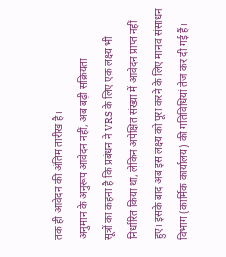तक ही आवेदन की अंतिम तारीख है।
अनुमान के अनुरूप आवेदन नहीं, अब बढ़ी सक्रियता
सूत्रों का कहना है कि प्रबंधन ने VRS के लिए एक लक्ष्य भी निर्धारित किया था, लेकिन अपेक्षित संख्या में आवेदन प्राप्त नहीं हुए। इसके बाद अब इस लक्ष्य को पूरा करने के लिए मानव संसाधन विभाग (कार्मिक कार्यालय) की गतिविधियां तेज कर दी गई हैं।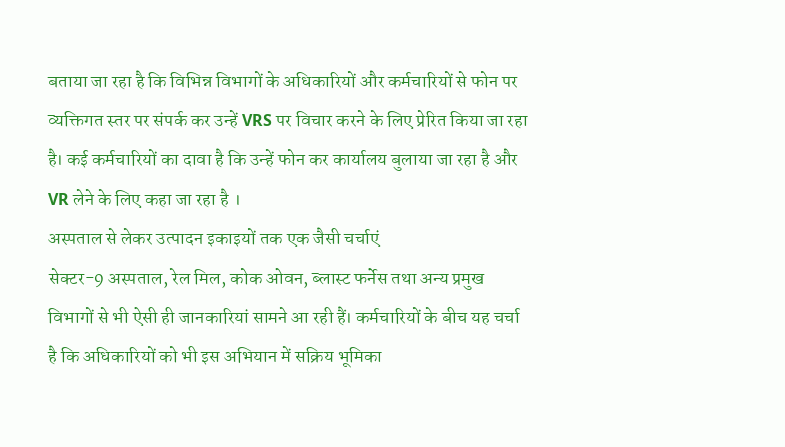बताया जा रहा है कि विभिन्न विभागों के अधिकारियों और कर्मचारियों से फोन पर व्यक्तिगत स्तर पर संपर्क कर उन्हें VRS पर विचार करने के लिए प्रेरित किया जा रहा है। कई कर्मचारियों का दावा है कि उन्हें फोन कर कार्यालय बुलाया जा रहा है और VR लेने के लिए कहा जा रहा है ।
अस्पताल से लेकर उत्पादन इकाइयों तक एक जैसी चर्चाएं
सेक्टर-9 अस्पताल, रेल मिल, कोक ओवन, ब्लास्ट फर्नेस तथा अन्य प्रमुख विभागों से भी ऐसी ही जानकारियां सामने आ रही हैं। कर्मचारियों के बीच यह चर्चा है कि अधिकारियों को भी इस अभियान में सक्रिय भूमिका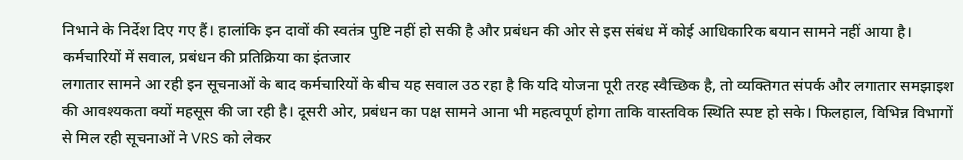निभाने के निर्देश दिए गए हैं। हालांकि इन दावों की स्वतंत्र पुष्टि नहीं हो सकी है और प्रबंधन की ओर से इस संबंध में कोई आधिकारिक बयान सामने नहीं आया है।
कर्मचारियों में सवाल, प्रबंधन की प्रतिक्रिया का इंतजार
लगातार सामने आ रही इन सूचनाओं के बाद कर्मचारियों के बीच यह सवाल उठ रहा है कि यदि योजना पूरी तरह स्वैच्छिक है, तो व्यक्तिगत संपर्क और लगातार समझाइश की आवश्यकता क्यों महसूस की जा रही है। दूसरी ओर, प्रबंधन का पक्ष सामने आना भी महत्वपूर्ण होगा ताकि वास्तविक स्थिति स्पष्ट हो सके। फिलहाल, विभिन्न विभागों से मिल रही सूचनाओं ने VRS को लेकर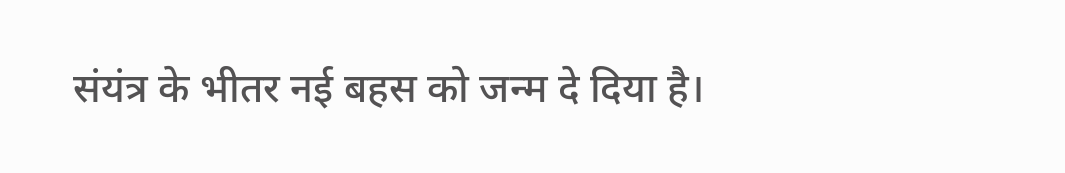संयंत्र के भीतर नई बहस को जन्म दे दिया है।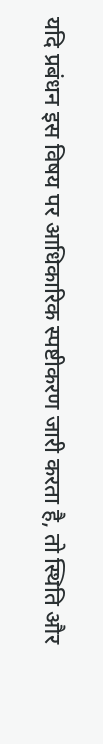यदि प्रबंधन इस विषय पर आधिकारिक स्पष्टीकरण जारी करता है, तो स्थिति और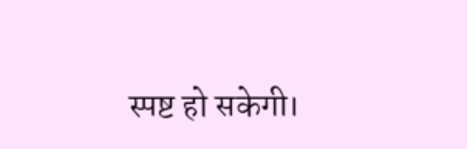स्पष्ट हो सकेगी।